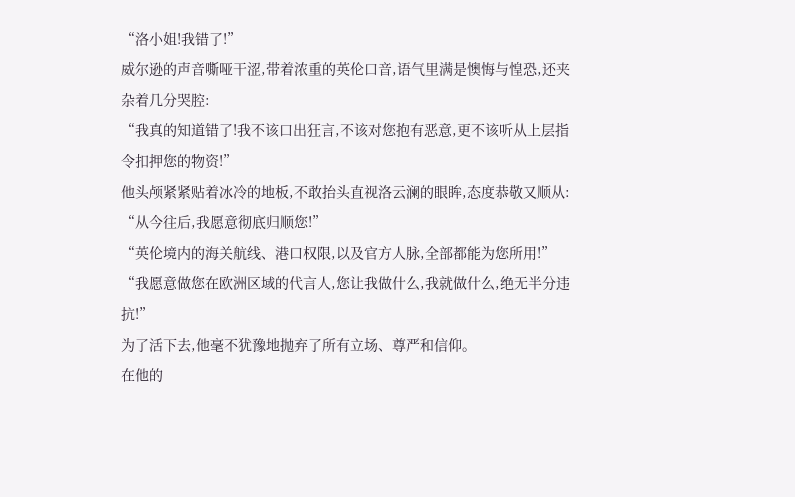“洛小姐!我错了!”
威尔逊的声音嘶哑干涩,带着浓重的英伦口音,语气里满是懊悔与惶恐,还夹杂着几分哭腔:
“我真的知道错了!我不该口出狂言,不该对您抱有恶意,更不该听从上层指令扣押您的物资!”
他头颅紧紧贴着冰冷的地板,不敢抬头直视洛云澜的眼眸,态度恭敬又顺从:
“从今往后,我愿意彻底归顺您!”
“英伦境内的海关航线、港口权限,以及官方人脉,全部都能为您所用!”
“我愿意做您在欧洲区域的代言人,您让我做什么,我就做什么,绝无半分违抗!”
为了活下去,他毫不犹豫地抛弃了所有立场、尊严和信仰。
在他的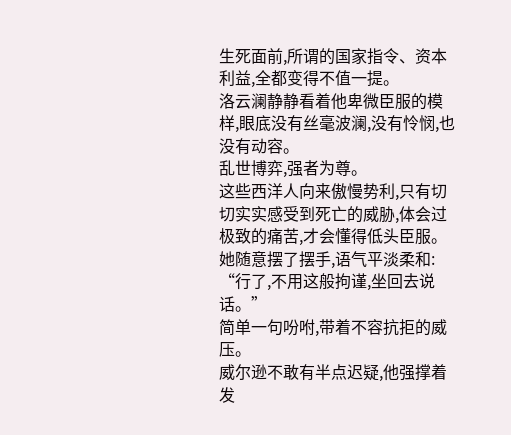生死面前,所谓的国家指令、资本利益,全都变得不值一提。
洛云澜静静看着他卑微臣服的模样,眼底没有丝毫波澜,没有怜悯,也没有动容。
乱世博弈,强者为尊。
这些西洋人向来傲慢势利,只有切切实实感受到死亡的威胁,体会过极致的痛苦,才会懂得低头臣服。
她随意摆了摆手,语气平淡柔和:
“行了,不用这般拘谨,坐回去说话。”
简单一句吩咐,带着不容抗拒的威压。
威尔逊不敢有半点迟疑,他强撑着发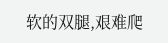软的双腿,艰难爬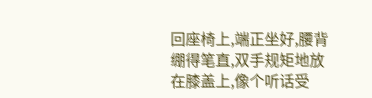回座椅上,端正坐好,腰背绷得笔直,双手规矩地放在膝盖上,像个听话受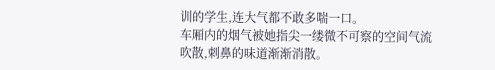训的学生,连大气都不敢多喘一口。
车厢内的烟气被她指尖一缕微不可察的空间气流吹散,刺鼻的味道渐渐消散。